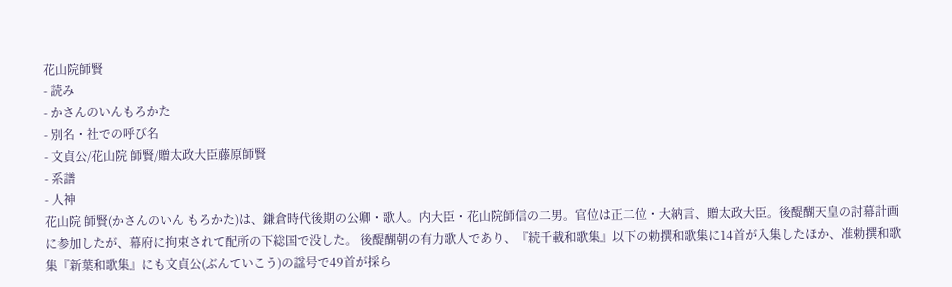花山院師賢
- 読み
- かさんのいんもろかた
- 別名・社での呼び名
- 文貞公/花山院 師賢/贈太政大臣藤原師賢
- 系譜
- 人神
花山院 師賢(かさんのいん もろかた)は、鎌倉時代後期の公卿・歌人。内大臣・花山院師信の二男。官位は正二位・大納言、贈太政大臣。後醍醐天皇の討幕計画に参加したが、幕府に拘束されて配所の下総国で没した。 後醍醐朝の有力歌人であり、『続千載和歌集』以下の勅撰和歌集に14首が入集したほか、准勅撰和歌集『新葉和歌集』にも文貞公(ぶんていこう)の諡号で49首が採ら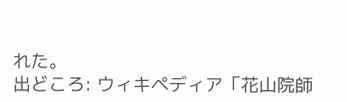れた。
出どころ: ウィキペディア「花山院師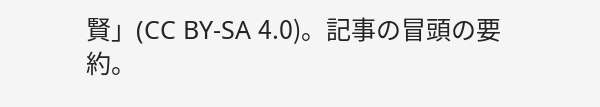賢」(CC BY-SA 4.0)。記事の冒頭の要約。